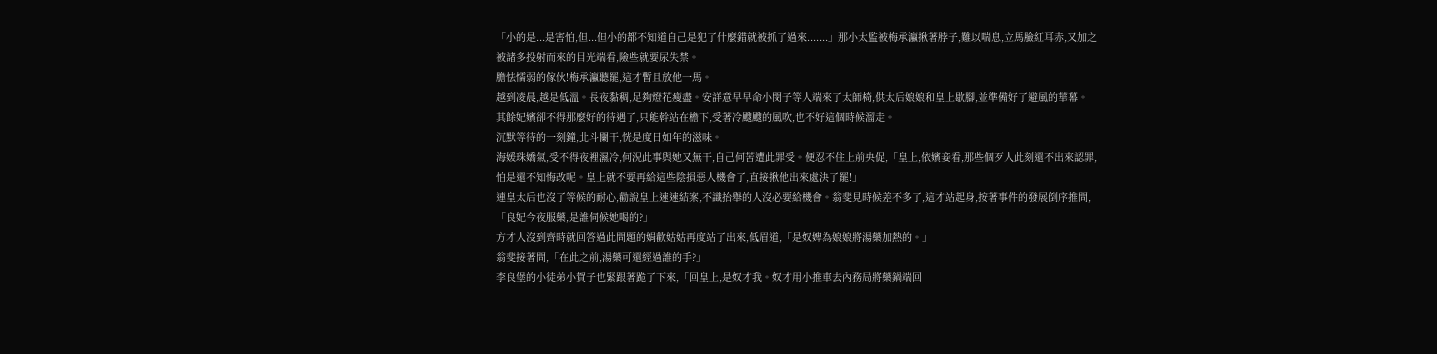「小的是...是害怕,但...但小的都不知道自己是犯了什麼錯就被抓了過來.......」那小太監被梅承瀛揪著脖子,難以喘息,立馬臉紅耳赤,又加之被諸多投射而來的目光端看,險些就要尿失禁。
膽怯懦弱的傢伙!梅承瀛聽罷,這才暫且放他一馬。
越到凌晨,越是低溫。長夜黏稠,足夠燈花瘦盡。安詳意早早命小閔子等人端來了太師椅,供太后娘娘和皇上歇腳,並準備好了避風的華幕。其餘妃嬪卻不得那麼好的待遇了,只能幹站在檐下,受著冷颼颼的風吹,也不好這個時候溜走。
沉默等待的一刻鐘,北斗闌干,恍是度日如年的滋味。
海媛珠嬌氣,受不得夜裡濕冷,何況此事與她又無干,自己何苦遭此罪受。便忍不住上前央促,「皇上,依嬪妾看,那些個歹人此刻還不出來認罪,怕是還不知悔改呢。皇上就不要再給這些陰損惡人機會了,直接揪他出來處決了罷!」
連皇太后也沒了等候的耐心,勸說皇上速速結案,不識抬舉的人沒必要給機會。翁斐見時候差不多了,這才站起身,按著事件的發展倒序推問,「良妃今夜服藥,是誰伺候她喝的?」
方才人沒到齊時就回答過此問題的娟歡姑姑再度站了出來,低眉道,「是奴婢為娘娘將湯藥加熱的。」
翁斐接著問,「在此之前,湯藥可還經過誰的手?」
李良堡的小徒弟小賀子也緊跟著跪了下來,「回皇上,是奴才我。奴才用小推車去內務局將藥鍋端回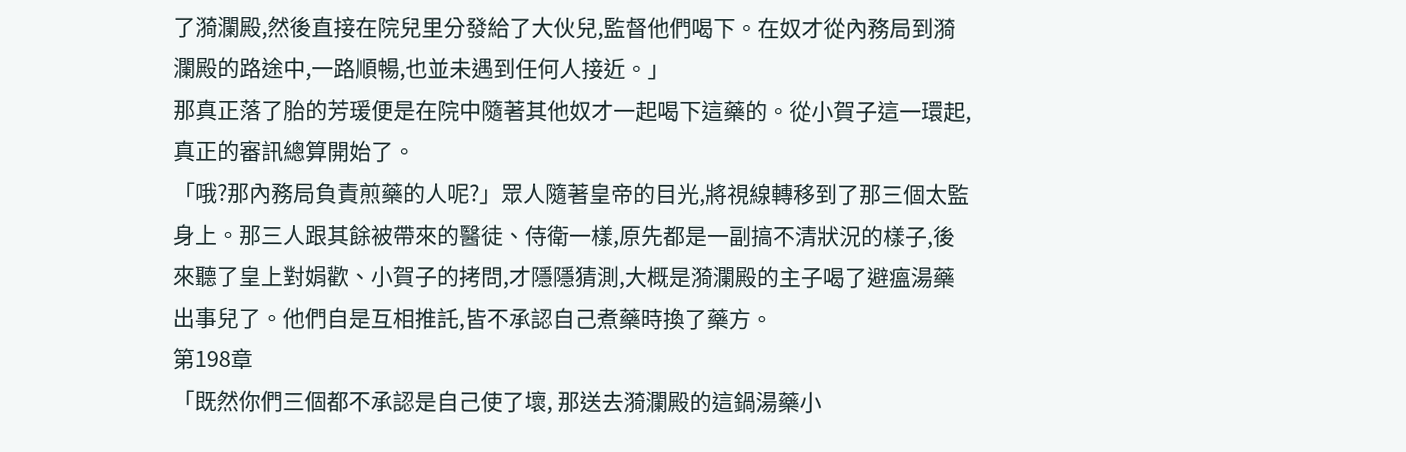了漪瀾殿,然後直接在院兒里分發給了大伙兒,監督他們喝下。在奴才從內務局到漪瀾殿的路途中,一路順暢,也並未遇到任何人接近。」
那真正落了胎的芳瑗便是在院中隨著其他奴才一起喝下這藥的。從小賀子這一環起,真正的審訊總算開始了。
「哦?那內務局負責煎藥的人呢?」眾人隨著皇帝的目光,將視線轉移到了那三個太監身上。那三人跟其餘被帶來的醫徒、侍衛一樣,原先都是一副搞不清狀況的樣子,後來聽了皇上對娟歡、小賀子的拷問,才隱隱猜測,大概是漪瀾殿的主子喝了避瘟湯藥出事兒了。他們自是互相推託,皆不承認自己煮藥時換了藥方。
第198章
「既然你們三個都不承認是自己使了壞, 那送去漪瀾殿的這鍋湯藥小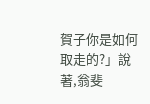賀子你是如何取走的?」說著,翁斐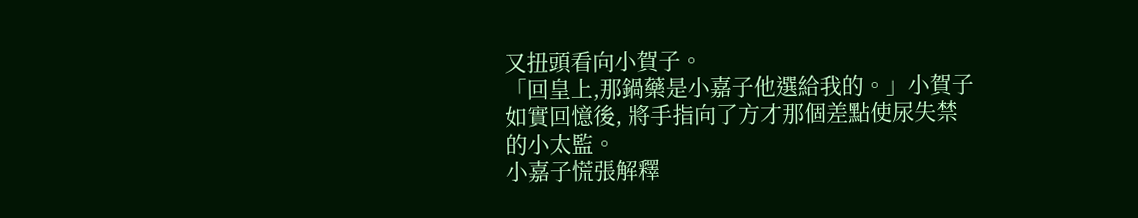又扭頭看向小賀子。
「回皇上,那鍋藥是小嘉子他選給我的。」小賀子如實回憶後, 將手指向了方才那個差點使尿失禁的小太監。
小嘉子慌張解釋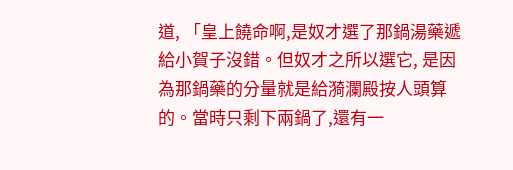道, 「皇上饒命啊,是奴才選了那鍋湯藥遞給小賀子沒錯。但奴才之所以選它, 是因為那鍋藥的分量就是給漪瀾殿按人頭算的。當時只剩下兩鍋了,還有一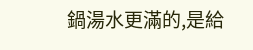鍋湯水更滿的,是給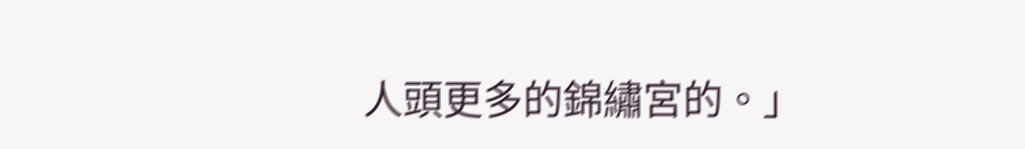人頭更多的錦繡宮的。」